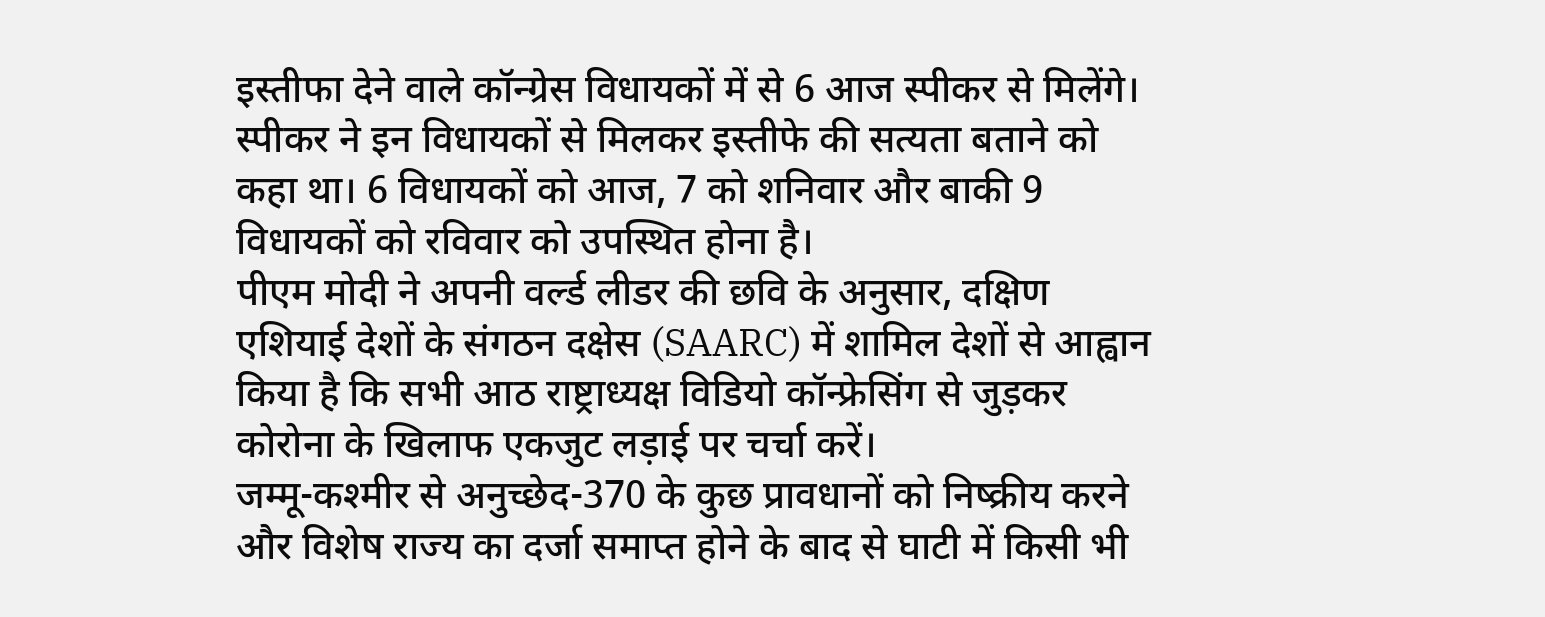इस्तीफा देने वाले कॉन्ग्रेस विधायकों में से 6 आज स्पीकर से मिलेंगे। स्पीकर ने इन विधायकों से मिलकर इस्तीफे की सत्यता बताने को कहा था। 6 विधायकों को आज, 7 को शनिवार और बाकी 9 विधायकों को रविवार को उपस्थित होना है।
पीएम मोदी ने अपनी वर्ल्ड लीडर की छवि के अनुसार, दक्षिण एशियाई देशों के संगठन दक्षेस (SAARC) में शामिल देशों से आह्वान किया है कि सभी आठ राष्ट्राध्यक्ष विडियो कॉन्फ्रेसिंग से जुड़कर कोरोना के खिलाफ एकजुट लड़ाई पर चर्चा करें।
जम्मू-कश्मीर से अनुच्छेद-370 के कुछ प्रावधानों को निष्क्रीय करने और विशेष राज्य का दर्जा समाप्त होने के बाद से घाटी में किसी भी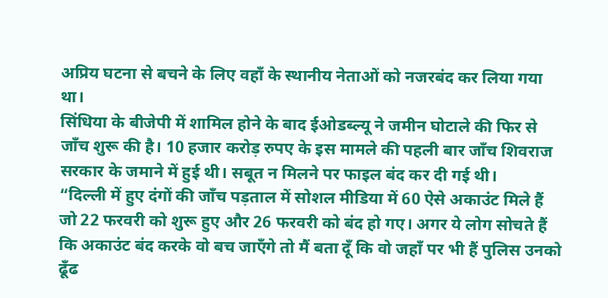अप्रिय घटना से बचने के लिए वहाँ के स्थानीय नेताओं को नजरबंद कर लिया गया था।
सिंधिया के बीजेपी में शामिल होने के बाद ईओडब्ल्यू ने जमीन घोटाले की फिर से जाँच शुरू की है। 10 हजार करोड़ रुपए के इस मामले की पहली बार जॉंच शिवराज सरकार के जमाने में हुई थी। सबूत न मिलने पर फाइल बंद कर दी गई थी।
“दिल्ली में हुए दंगों की जाँच पड़ताल में सोशल मीडिया में 60 ऐसे अकाउंट मिले हैं जो 22 फरवरी को शुरू हुए और 26 फरवरी को बंद हो गए। अगर ये लोग सोचते हैं कि अकाउंट बंद करके वो बच जाएँगे तो मैं बता दूँ कि वो जहाँ पर भी हैं पुलिस उनको ढूँढ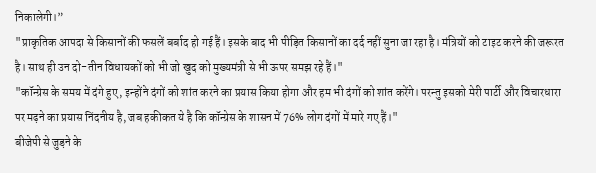निकालेगी।”
"प्राकृतिक आपदा से किसानों की फसलें बर्बाद हो गई हैं। इसके बाद भी पीड़ित किसानों का दर्द नहीं सुना जा रहा है। मंत्रियों को टाइट करने की जरूरत है। साथ ही उन दो-तीन विधायकों को भी जो खुद को मुख्यमंत्री से भी ऊपर समझ रहे हैं।"
"कॉन्ग्रेस के समय में दंगे हुए, इन्होंने दंगों को शांत करने का प्रयास किया होगा और हम भी दंगों को शांत करेंगे। परन्तु इसको मेरी पार्टी और विचारधारा पर मढ़ने का प्रयास निंदनीय है, जब हकीकत ये है कि कॉन्ग्रेस के शासन में 76% लोग दंगों में मारे गए हैं।"
बीजेपी से जुड़ने के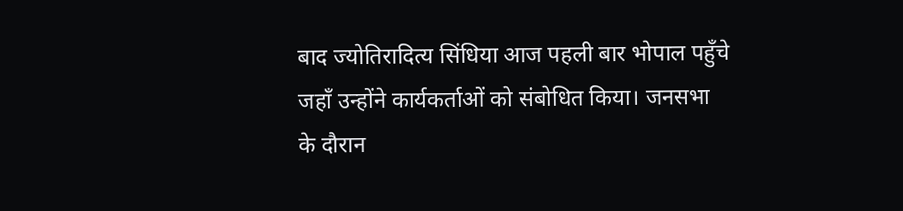बाद ज्योतिरादित्य सिंधिया आज पहली बार भोपाल पहुँचे जहाँ उन्होंने कार्यकर्ताओं को संबोधित किया। जनसभा के दौरान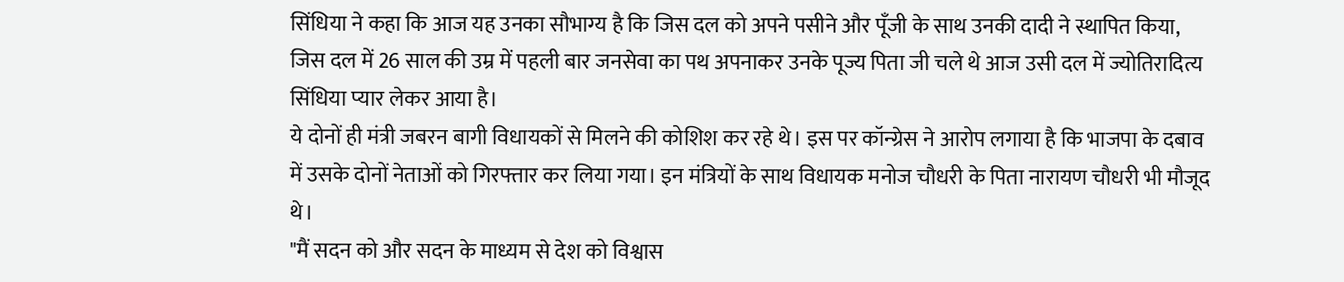सिंधिया ने कहा कि आज यह उनका सौभाग्य है कि जिस दल को अपने पसीने और पूँजी के साथ उनकी दादी ने स्थापित किया, जिस दल में 26 साल की उम्र में पहली बार जनसेवा का पथ अपनाकर उनके पूज्य पिता जी चले थे आज उसी दल में ज्योतिरादित्य सिंधिया प्यार लेकर आया है।
ये दोनों ही मंत्री जबरन बागी विधायकों से मिलने की कोशिश कर रहे थे। इस पर कॉन्ग्रेस ने आरोप लगाया है कि भाजपा के दबाव में उसके दोनों नेताओं को गिरफ्तार कर लिया गया। इन मंत्रियों के साथ विधायक मनोज चौधरी के पिता नारायण चौधरी भी मौजूद थे।
"मैं सदन को और सदन के माध्यम से देश को विश्वास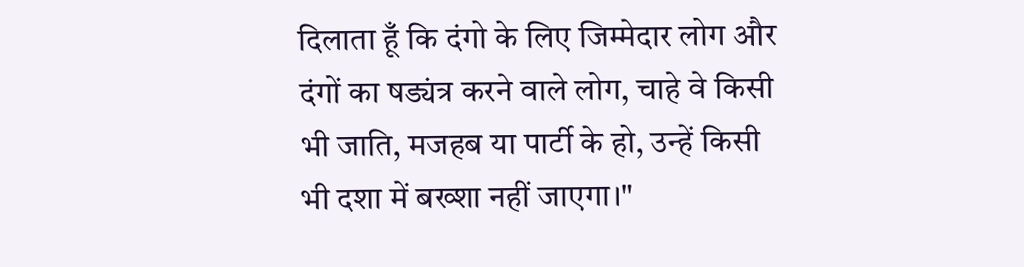दिलाता हूँ कि दंगो के लिए जिम्मेदार लोग और दंगों का षड्यंत्र करने वाले लोग, चाहे वे किसी भी जाति, मजहब या पार्टी के हो, उन्हें किसी भी दशा में बख्शा नहीं जाएगा।"